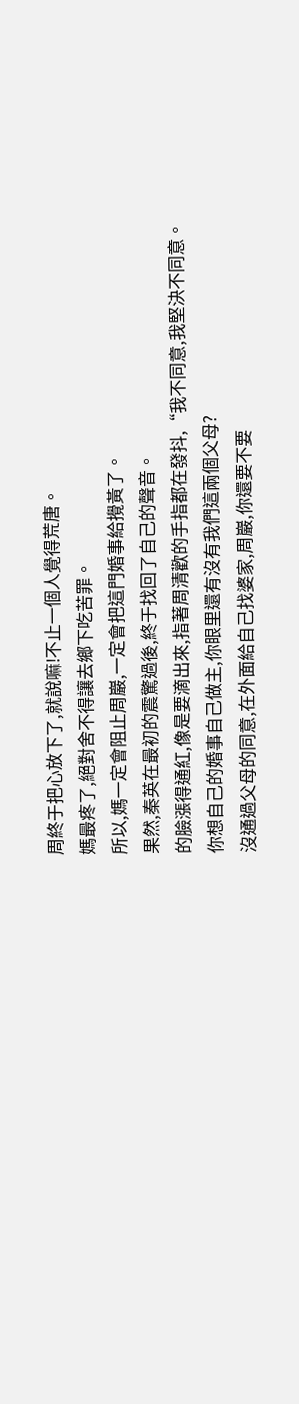周終于把心放下了,就說嘛!不止一個人覺得荒唐。
媽最疼了,絕對舍不得讓去鄉下吃苦罪。
所以,媽一定會阻止周巖,一定會把這門婚事給攪黃了。
果然,秦英在最初的震驚過後,終于找回了自己的聲音。
的臉漲得通紅,像是要滴出來,指著周清歡的手指都在發抖,“我不同意,我堅決不同意。
你想自己的婚事自己做主,你眼里還有沒有我們這兩個父母?
沒通過父母的同意,在外面給自己找婆家,周巖,你還要不要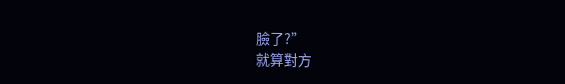臉了?”
就算對方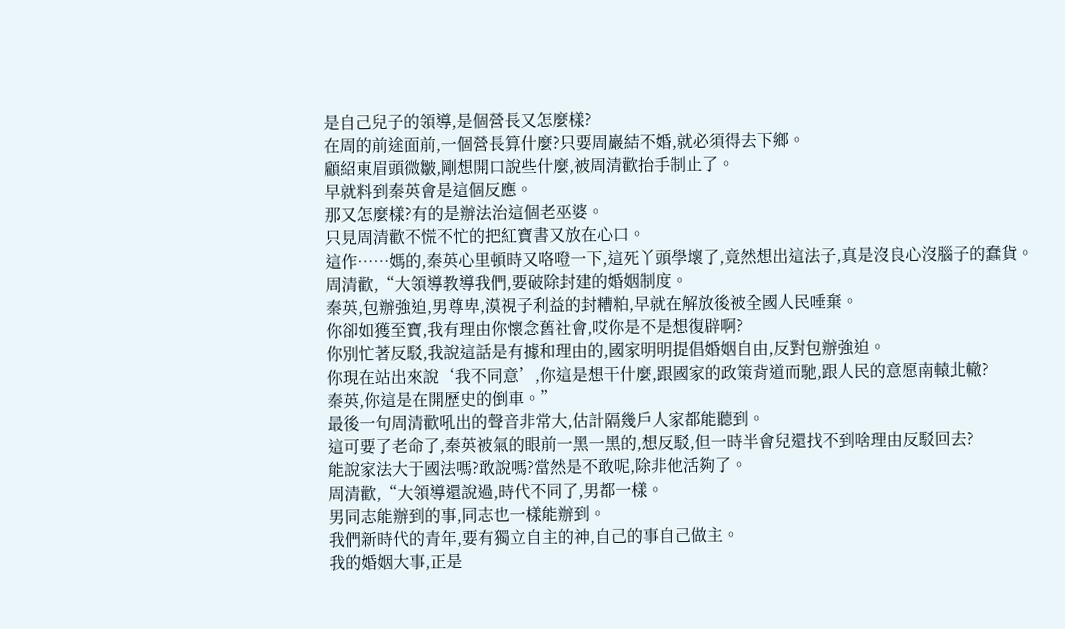是自己兒子的領導,是個營長又怎麼樣?
在周的前途面前,一個營長算什麼?只要周巖結不婚,就必須得去下鄉。
顧紹東眉頭微皺,剛想開口說些什麼,被周清歡抬手制止了。
早就料到秦英會是這個反應。
那又怎麼樣?有的是辦法治這個老巫婆。
只見周清歡不慌不忙的把紅寶書又放在心口。
這作……媽的,秦英心里頓時又咯噔一下,這死丫頭學壞了,竟然想出這法子,真是沒良心沒腦子的蠢貨。
周清歡,“大領導教導我們,要破除封建的婚姻制度。
秦英,包辦強迫,男尊卑,漠視子利益的封糟粕,早就在解放後被全國人民唾棄。
你卻如獲至寶,我有理由你懷念舊社會,哎你是不是想復辟啊?
你別忙著反駁,我說這話是有據和理由的,國家明明提倡婚姻自由,反對包辦強迫。
你現在站出來說‘我不同意’,你這是想干什麼,跟國家的政策背道而馳,跟人民的意愿南轅北轍?
秦英,你這是在開歷史的倒車。”
最後一句周清歡吼出的聲音非常大,估計隔幾戶人家都能聽到。
這可要了老命了,秦英被氣的眼前一黑一黑的,想反駁,但一時半會兒還找不到啥理由反駁回去?
能說家法大于國法嗎?敢說嗎?當然是不敢呢,除非他活夠了。
周清歡,“大領導還說過,時代不同了,男都一樣。
男同志能辦到的事,同志也一樣能辦到。
我們新時代的青年,要有獨立自主的神,自己的事自己做主。
我的婚姻大事,正是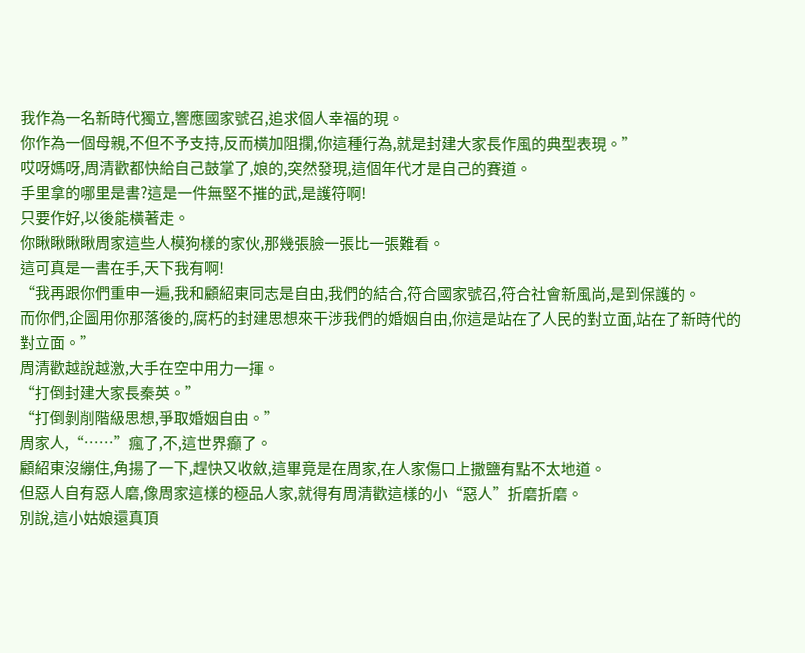我作為一名新時代獨立,響應國家號召,追求個人幸福的現。
你作為一個母親,不但不予支持,反而橫加阻攔,你這種行為,就是封建大家長作風的典型表現。”
哎呀媽呀,周清歡都快給自己鼓掌了,娘的,突然發現,這個年代才是自己的賽道。
手里拿的哪里是書?這是一件無堅不摧的武,是護符啊!
只要作好,以後能橫著走。
你瞅瞅瞅瞅周家這些人模狗樣的家伙,那幾張臉一張比一張難看。
這可真是一書在手,天下我有啊!
“我再跟你們重申一遍,我和顧紹東同志是自由,我們的結合,符合國家號召,符合社會新風尚,是到保護的。
而你們,企圖用你那落後的,腐朽的封建思想來干涉我們的婚姻自由,你這是站在了人民的對立面,站在了新時代的對立面。”
周清歡越說越激,大手在空中用力一揮。
“打倒封建大家長秦英。”
“打倒剝削階級思想,爭取婚姻自由。”
周家人,“……”瘋了,不,這世界癲了。
顧紹東沒繃住,角揚了一下,趕快又收斂,這畢竟是在周家,在人家傷口上撒鹽有點不太地道。
但惡人自有惡人磨,像周家這樣的極品人家,就得有周清歡這樣的小“惡人”折磨折磨。
別說,這小姑娘還真頂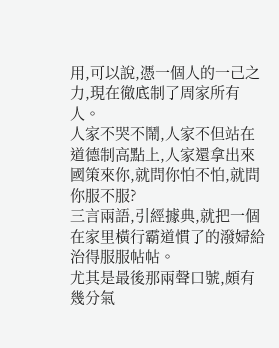用,可以說,憑一個人的一己之力,現在徹底制了周家所有人。
人家不哭不鬧,人家不但站在道德制高點上,人家還拿出來國策來你,就問你怕不怕,就問你服不服?
三言兩語,引經據典,就把一個在家里橫行霸道慣了的潑婦給治得服服帖帖。
尤其是最後那兩聲口號,頗有幾分氣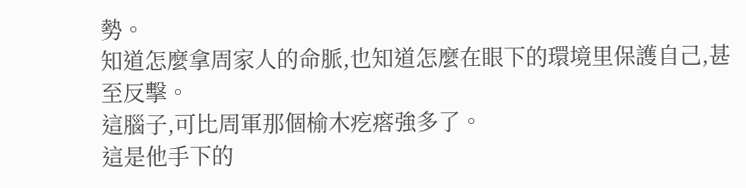勢。
知道怎麼拿周家人的命脈,也知道怎麼在眼下的環境里保護自己,甚至反擊。
這腦子,可比周軍那個榆木疙瘩強多了。
這是他手下的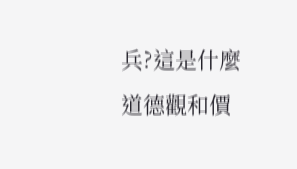兵?這是什麼道德觀和價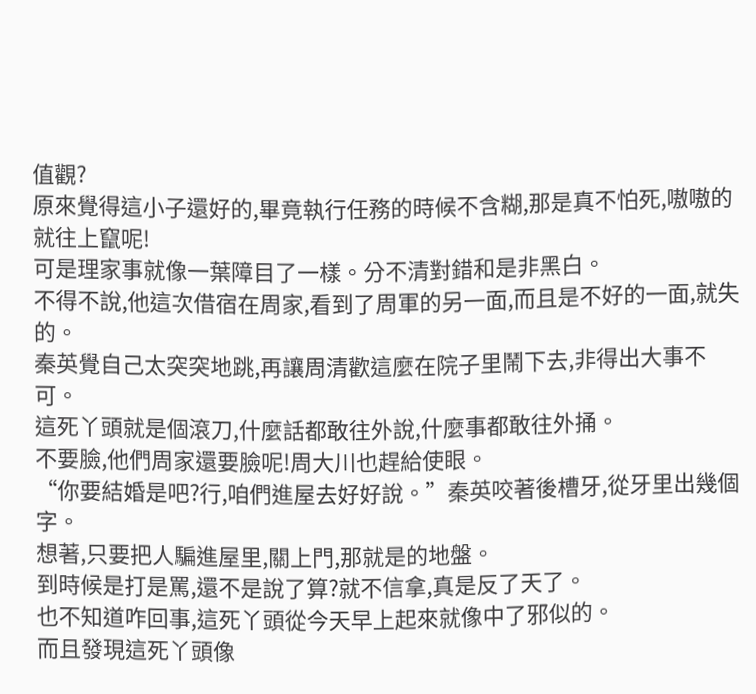值觀?
原來覺得這小子還好的,畢竟執行任務的時候不含糊,那是真不怕死,嗷嗷的就往上竄呢!
可是理家事就像一葉障目了一樣。分不清對錯和是非黑白。
不得不說,他這次借宿在周家,看到了周軍的另一面,而且是不好的一面,就失的。
秦英覺自己太突突地跳,再讓周清歡這麼在院子里鬧下去,非得出大事不可。
這死丫頭就是個滾刀,什麼話都敢往外說,什麼事都敢往外捅。
不要臉,他們周家還要臉呢!周大川也趕給使眼。
“你要結婚是吧?行,咱們進屋去好好說。”秦英咬著後槽牙,從牙里出幾個字。
想著,只要把人騙進屋里,關上門,那就是的地盤。
到時候是打是罵,還不是說了算?就不信拿,真是反了天了。
也不知道咋回事,這死丫頭從今天早上起來就像中了邪似的。
而且發現這死丫頭像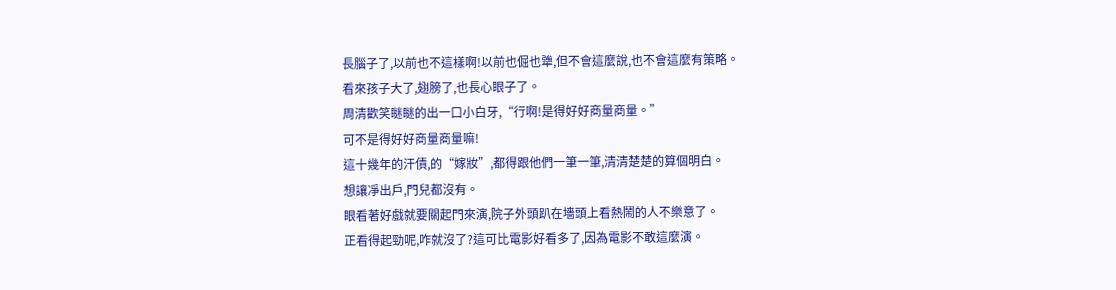長腦子了,以前也不這樣啊!以前也倔也犟,但不會這麼說,也不會這麼有策略。
看來孩子大了,翅膀了,也長心眼子了。
周清歡笑瞇瞇的出一口小白牙,“行啊!是得好好商量商量。”
可不是得好好商量商量嘛!
這十幾年的汗債,的“嫁妝”,都得跟他們一筆一筆,清清楚楚的算個明白。
想讓凈出戶,門兒都沒有。
眼看著好戲就要關起門來演,院子外頭趴在墻頭上看熱鬧的人不樂意了。
正看得起勁呢,咋就沒了?這可比電影好看多了,因為電影不敢這麼演。